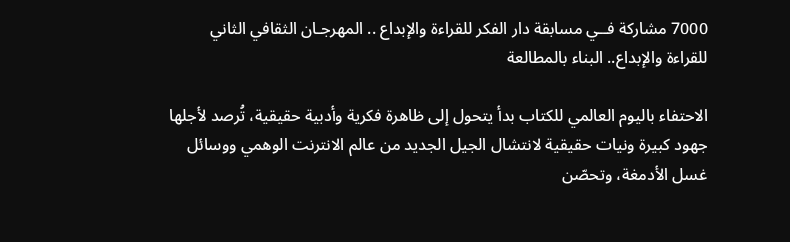7000 مشاركة فــي مسابقة دار الفكر للقراءة والإبداع .. المهرجـان الثقافي الثاني للقراءة والإبداع.. البناء بالمطالعة

الاحتفاء باليوم العالمي للكتاب بدأ يتحول إلى ظاهرة فكرية وأدبية حقيقية، تُرصد لأجلها جهود كبيرة ونيات حقيقية لانتشال الجيل الجديد من عالم الانترنت الوهمي ووسائل غسل الأدمغة، وتحصّن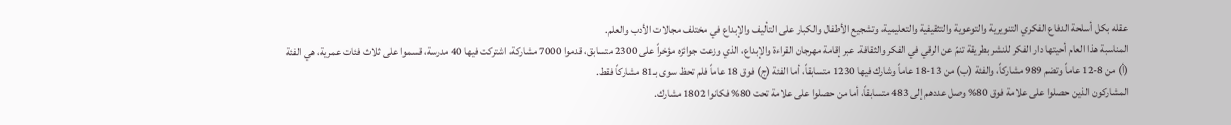عقله بكل أسلحة الدفاع الفكري التنويرية والتوعوية والتثقيفية والتعليمية، وتشجيع الأطفال والكبار على التأليف والإبداع في مختلف مجالات الأدب والعلم.
المناسبة هذا العام أحيتها دار الفكر للنشر بطريقة تنمّ عن الرقي في الفكر والثقافة. عبر إقامة مهرجان القراءة والإبداع، الذي وزعت جوائزه مؤخراً على 2300 متسابق، قدموا 7000 مشاركة، اشتركت فيها 40 مدرسة، قسموا على ثلاث فئات عمرية، هي الفئة (أ) من 8-12 عاماً وتضم 989 مشاركاً، والفئة (ب) من 13-18 عاماً وشارك فيها 1230 متسابقاً، أما الفئة (ج) فوق 18 عاماً فلم تحظ سوى بـ81 مشاركاً فقط.
المشاركون الذين حصلوا على علامة فوق 80% وصل عددهم إلى 483 متسابقاً، أما من حصلوا على علامة تحت 80% فكانوا 1802 مشارك.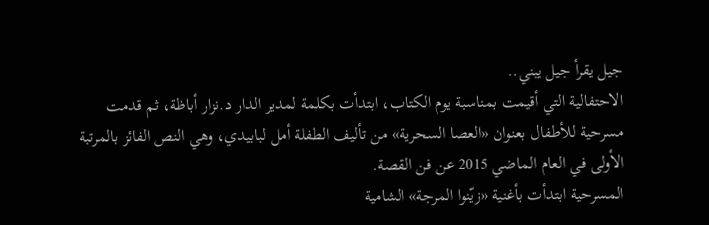جيل يقرأ جيل يبني..
الاحتفالية التي أقيمت بمناسبة يوم الكتاب، ابتدأت بكلمة لمدير الدار د.نزار أباظة، ثم قدمت مسرحية للأطفال بعنوان «العصا السحرية» من تأليف الطفلة أمل لبابيدي، وهي النص الفائز بالمرتبة الأولى في العام الماضي 2015 عن فن القصة.
المسرحية ابتدأت بأغنية «زيّنوا المرجة» الشامية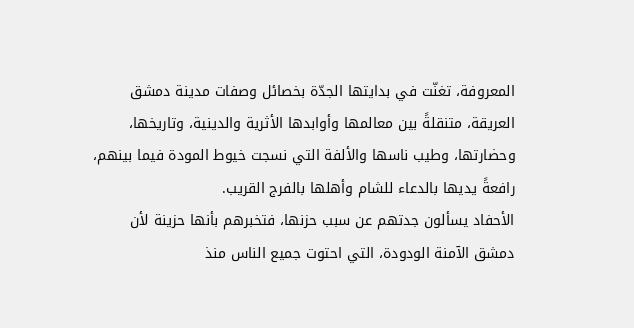المعروفة، تغنّت في بدايتها الجدّة بخصائل وصفات مدينة دمشق العريقة، متنقلةً بين معالمها وأوابدها الأثرية والدينية، وتاريخها، وحضارتها، وطيب ناسها والألفة التي نسجت خيوط المودة فيما بينهم، رافعةً يديها بالدعاء للشام وأهلها بالفرج القريب.
الأحفاد يسألون جدتهم عن سبب حزنها، فتخبرهم بأنها حزينة لأن دمشق الآمنة الودودة، التي احتوت جميع الناس منذ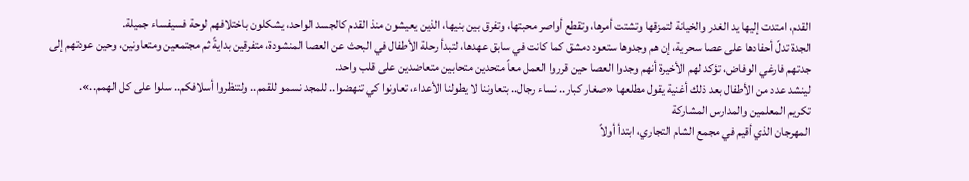القدم، امتدت إليها يد الغدر والخيانة لتمزقها وتشتت أمرها، وتقطع أواصر محبتها، وتفرق بين بنيها، الذين يعيشون منذ القدم كالجسد الواحد، يشكلون باختلافهم لوحة فسيفساء جميلة.
الجدة تدلّ أحفادها على عصا سحرية، إن هم وجدوها ستعود دمشق كما كانت في سابق عهدها، لتبدأ رحلة الأطفال في البحث عن العصا المنشودة، متفرقين بدايةً ثم مجتمعين ومتعاونين، وحين عودتهم إلى جدتهم فارغي الوفاض، تؤكد لهم الأخيرة أنهم وجدوا العصا حين قرروا العمل معاً متحدين متحابين متعاضدين على قلب واحد.
لينشد عدد من الأطفال بعد ذلك أغنية يقول مطلعها «صغار كبار.. نساء رجال.. بتعاوننا لا يطولنا الأعداء، تعاونوا كي تنهضوا.. للمجد نسمو للقمم.. ولتنظروا أسلافكم.. سلوا على كل الهمم..».
تكريم المعلمين والمدارس المشاركة
المهرجان الذي أقيم في مجمع الشام التجاري، ابتدأ أولاً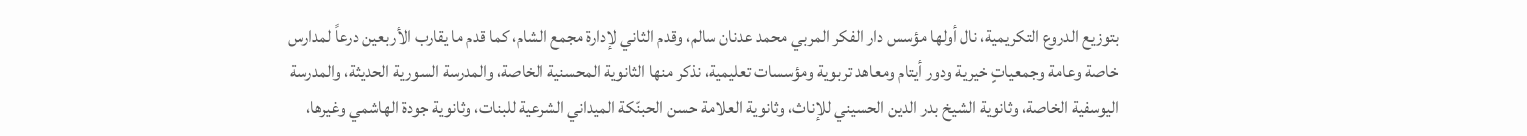بتوزيع الدروع التكريمية، نال أولها مؤسس دار الفكر المربي محمد عدنان سالم، وقدم الثاني لإدارة مجمع الشام، كما قدم ما يقارب الأربعين درعاً لمدارس خاصة وعامة وجمعياتٍ خيرية ودور أيتام ومعاهد تربوية ومؤسسات تعليمية، نذكر منها الثانوية المحسنية الخاصة، والمدرسة السورية الحديثة، والمدرسة اليوسفية الخاصة، وثانوية الشيخ بدر الدين الحسيني للإناث، وثانوية العلامة حسن الحبنّكة الميداني الشرعية للبنات، وثانوية جودة الهاشمي وغيرها،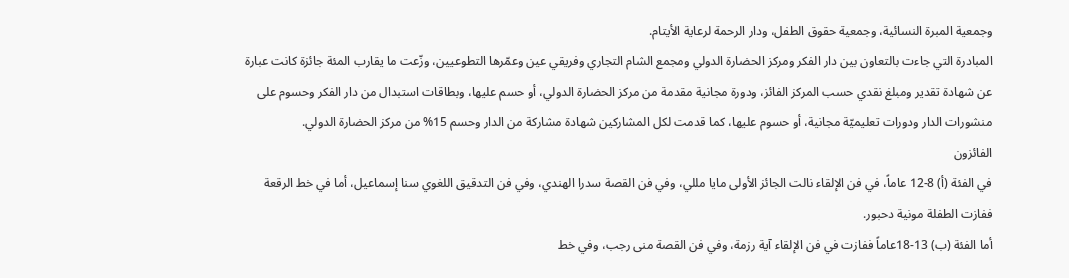وجمعية المبرة النسائية، وجمعية حقوق الطفل، ودار الرحمة لرعاية الأيتام.
المبادرة التي جاءت بالتعاون بين دار الفكر ومركز الحضارة الدولي ومجمع الشام التجاري وفريقي عين وعمّرها التطوعيين، وزّعت ما يقارب المئة جائزة كانت عبارة عن شهادة تقدير ومبلغ نقدي حسب المركز الفائز، ودورة مجانية مقدمة من مركز الحضارة الدولي، أو حسم عليها، وبطاقات استبدال من دار الفكر وحسوم على منشورات الدار ودورات تعليميّة مجانية، أو حسوم عليها، كما قدمت لكل المشاركين شهادة مشاركة من الدار وحسم 15% من مركز الحضارة الدولي.
الفائزون
في الفئة (أ) 8-12 عاماً، في فن الإلقاء نالت الجائز الأولى مايا مللي، وفي فن القصة سدرا الهندي، وفي فن التدقيق اللغوي سنا إسماعيل، أما في خط الرقعة ففازت الطفلة مونية دحبور.
أما الفئة (ب) 13-18عاماً ففازت في فن الإلقاء آية رزمة، وفي فن القصة منى رجب، وفي خط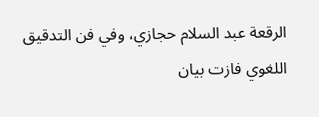الرقعة عبد السلام حجازي، وفي فن التدقيق اللغوي فازت بيان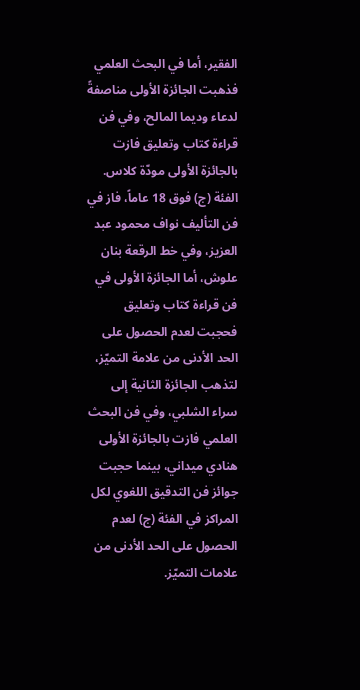الفقير، أما في البحث العلمي فذهبت الجائزة الأولى مناصفةً لدعاء وديما المالح، وفي فن قراءة كتاب وتعليق فازت بالجائزة الأولى مودّة كلاس.
الفئة (ج) فوق 18 عاماً، فاز في فن التأليف نواف محمود عبد العزيز، وفي خط الرقعة بنان علوش، أما الجائزة الأولى في فن قراءة كتاب وتعليق فحجبت لعدم الحصول على الحد الأدنى من علامة التميّز، لتذهب الجائزة الثانية إلى سراء الشلبي، وفي فن البحث العلمي فازت بالجائزة الأولى هنادي ميداني، بينما حجبت جوائز فن التدقيق اللغوي لكل المراكز في الفئة (ج) لعدم الحصول على الحد الأدنى من علامات التميّز.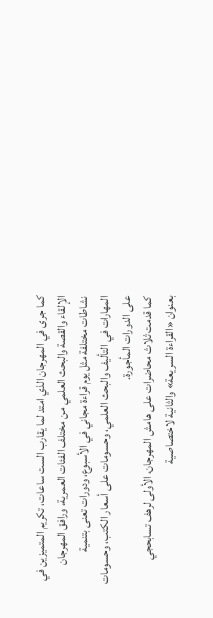كما جرى في المهرجان الذي امتد لما يقارب الست ساعات، تكريم المتميزين في الإلقاء والقصة والبحث العلمي من مختلف الفئات العمرية، ورافق المهرجان نشاطات مختلفة مثل يوم قراءة مجاني في الأسبوع، ودورات تعنى بتنمية المهارات في التأليف والبحث العلمي، وحسومات على أسعار الكتب، وحسومات على الدورات المأجورة.
كما قدمت ثلاث محاضرات على هامش المهرجان، الأولى لرهف تسابحجي بعنوان «القراءة السريعة» والثانية لاختصاصية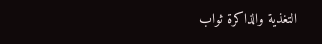التغذية والذاكرة ثواب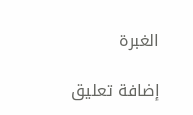الغبرة

إضافة تعليق